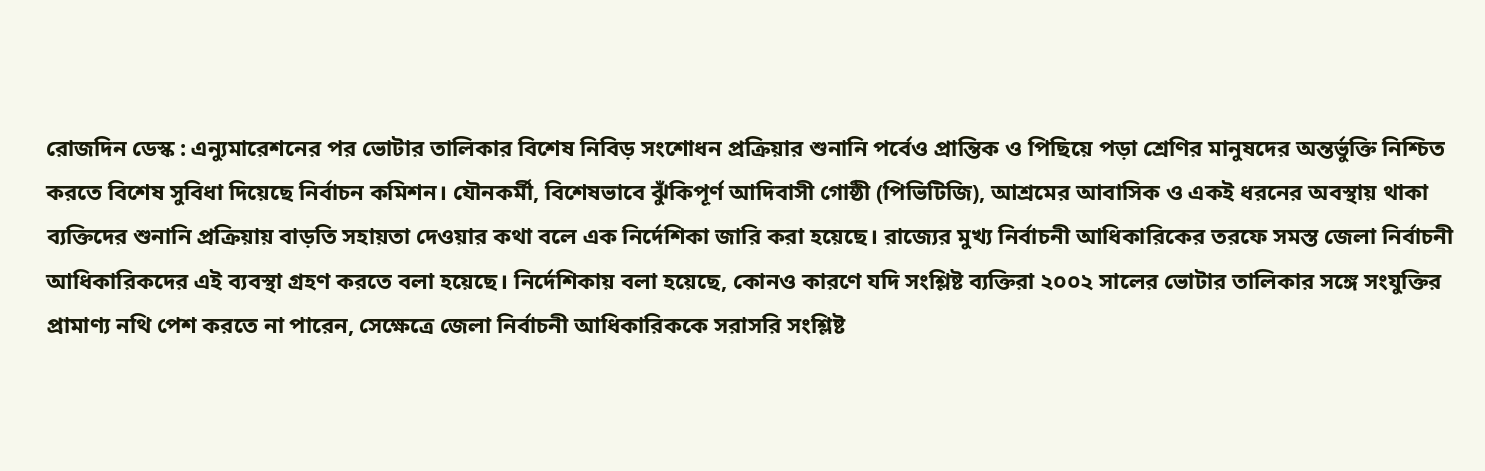রোজদিন ডেস্ক : এন্যুমারেশনের পর ভোটার তালিকার বিশেষ নিবিড় সংশোধন প্রক্রিয়ার শুনানি পর্বেও প্রান্তিক ও পিছিয়ে পড়া শ্রেণির মানুষদের অন্তর্ভুক্তি নিশ্চিত করতে বিশেষ সুবিধা দিয়েছে নির্বাচন কমিশন। যৌনকর্মী, বিশেষভাবে ঝুঁকিপূর্ণ আদিবাসী গোষ্ঠী (পিভিটিজি), আশ্রমের আবাসিক ও একই ধরনের অবস্থায় থাকা ব্যক্তিদের শুনানি প্রক্রিয়ায় বাড়তি সহায়তা দেওয়ার কথা বলে এক নির্দেশিকা জারি করা হয়েছে। রাজ্যের মুখ্য নির্বাচনী আধিকারিকের তরফে সমস্ত জেলা নির্বাচনী আধিকারিকদের এই ব্যবস্থা গ্রহণ করতে বলা হয়েছে। নির্দেশিকায় বলা হয়েছে, কোনও কারণে যদি সংশ্লিষ্ট ব্যক্তিরা ২০০২ সালের ভোটার তালিকার সঙ্গে সংযুক্তির প্রামাণ্য নথি পেশ করতে না পারেন, সেক্ষেত্রে জেলা নির্বাচনী আধিকারিককে সরাসরি সংশ্লিষ্ট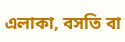এলাকা, বসতি বা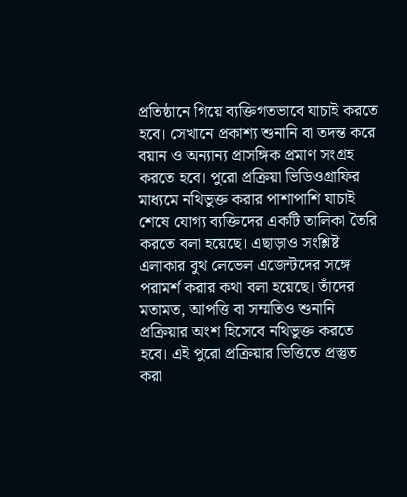প্রতিষ্ঠানে গিয়ে ব্যক্তিগতভাবে যাচাই করতে হবে। সেখানে প্রকাশ্য শুনানি বা তদন্ত করে বয়ান ও অন্যান্য প্রাসঙ্গিক প্রমাণ সংগ্রহ করতে হবে। পুরো প্রক্রিয়া ভিডিওগ্রাফির মাধ্যমে নথিভুক্ত করার পাশাপাশি যাচাই শেষে যোগ্য ব্যক্তিদের একটি তালিকা তৈরি করতে বলা হয়েছে। এছাড়াও সংশ্লিষ্ট এলাকার বুথ লেভেল এজেন্টদের সঙ্গে পরামর্শ করার কথা বলা হয়েছে। তাঁদের মতামত, আপত্তি বা সম্মতিও শুনানি প্রক্রিয়ার অংশ হিসেবে নথিভুক্ত করতে হবে। এই পুরো প্রক্রিয়ার ভিত্তিতে প্রস্তুত করা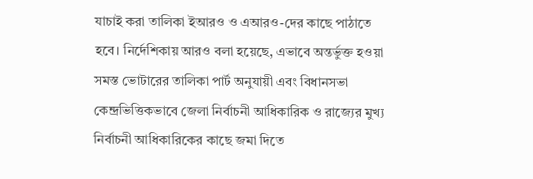যাচাই করা তালিকা ইআরও ও এআরও-দের কাছে পাঠাতে হবে। নির্দেশিকায় আরও বলা হয়েছে, এভাবে অন্তর্ভুক্ত হওয়া সমস্ত ভোটারের তালিকা পার্ট অনুযায়ী এবং বিধানসভা কেন্দ্রভিত্তিকভাবে জেলা নির্বাচনী আধিকারিক ও রাজ্যের মুখ্য নির্বাচনী আধিকারিকের কাছে জমা দিতে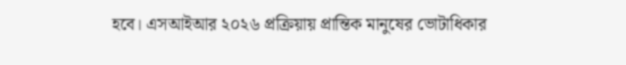হবে। এসআইআর ২০২৬ প্রক্রিয়ায় প্রান্তিক মানুষের ভোটাধিকার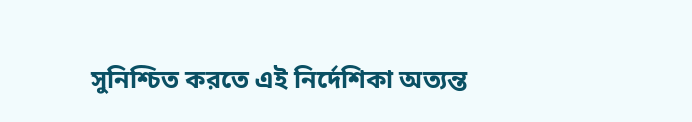সুনিশ্চিত করতে এই নির্দেশিকা অত্যন্ত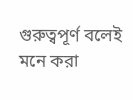গুরুত্বপূর্ণ বলেই মনে করা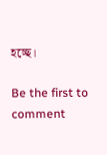হচ্ছে।

Be the first to comment